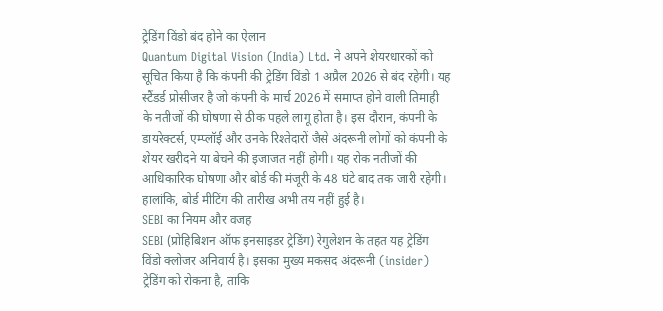ट्रेडिंग विंडो बंद होने का ऐलान
Quantum Digital Vision (India) Ltd. ने अपने शेयरधारकों को सूचित किया है कि कंपनी की ट्रेडिंग विंडो 1 अप्रैल 2026 से बंद रहेगी। यह स्टैंडर्ड प्रोसीजर है जो कंपनी के मार्च 2026 में समाप्त होने वाली तिमाही के नतीजों की घोषणा से ठीक पहले लागू होता है। इस दौरान, कंपनी के डायरेक्टर्स, एम्प्लॉई और उनके रिश्तेदारों जैसे अंदरूनी लोगों को कंपनी के शेयर खरीदने या बेचने की इजाजत नहीं होगी। यह रोक नतीजों की आधिकारिक घोषणा और बोर्ड की मंजूरी के 48 घंटे बाद तक जारी रहेगी। हालांकि, बोर्ड मीटिंग की तारीख अभी तय नहीं हुई है।
SEBI का नियम और वजह
SEBI (प्रोहिबिशन ऑफ इनसाइडर ट्रेडिंग) रेगुलेशन के तहत यह ट्रेडिंग विंडो क्लोजर अनिवार्य है। इसका मुख्य मकसद अंदरूनी (insider) ट्रेडिंग को रोकना है, ताकि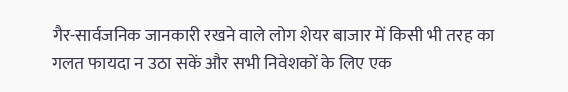गैर-सार्वजनिक जानकारी रखने वाले लोग शेयर बाजार में किसी भी तरह का गलत फायदा न उठा सकें और सभी निवेशकों के लिए एक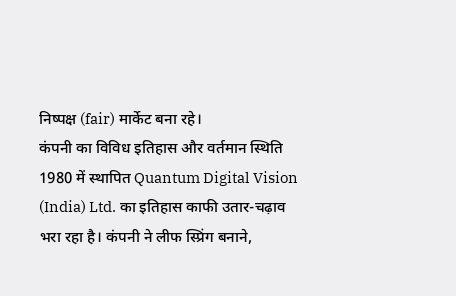निष्पक्ष (fair) मार्केट बना रहे।
कंपनी का विविध इतिहास और वर्तमान स्थिति
1980 में स्थापित Quantum Digital Vision (India) Ltd. का इतिहास काफी उतार-चढ़ाव भरा रहा है। कंपनी ने लीफ स्प्रिंग बनाने,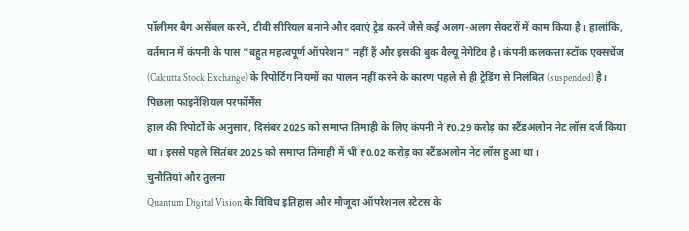पॉलीमर बैग असेंबल करने, टीवी सीरियल बनाने और दवाएं ट्रेड करने जैसे कई अलग-अलग सेक्टरों में काम किया है। हालांकि, वर्तमान में कंपनी के पास "बहुत महत्वपूर्ण ऑपरेशन" नहीं हैं और इसकी बुक वैल्यू नेगेटिव है। कंपनी कलकत्ता स्टॉक एक्सचेंज (Calcutta Stock Exchange) के रिपोर्टिंग नियमों का पालन नहीं करने के कारण पहले से ही ट्रेडिंग से निलंबित (suspended) है।
पिछला फाइनेंशियल परफॉर्मेंस
हाल की रिपोर्टों के अनुसार, दिसंबर 2025 को समाप्त तिमाही के लिए कंपनी ने ₹0.29 करोड़ का स्टैंडअलोन नेट लॉस दर्ज किया था। इससे पहले सितंबर 2025 को समाप्त तिमाही में भी ₹0.02 करोड़ का स्टैंडअलोन नेट लॉस हुआ था।
चुनौतियां और तुलना
Quantum Digital Vision के विविध इतिहास और मौजूदा ऑपरेशनल स्टेटस के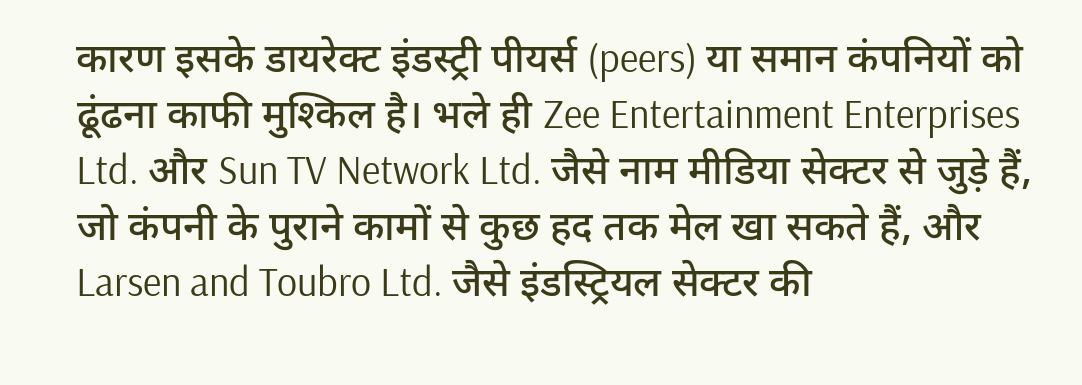कारण इसके डायरेक्ट इंडस्ट्री पीयर्स (peers) या समान कंपनियों को ढूंढना काफी मुश्किल है। भले ही Zee Entertainment Enterprises Ltd. और Sun TV Network Ltd. जैसे नाम मीडिया सेक्टर से जुड़े हैं, जो कंपनी के पुराने कामों से कुछ हद तक मेल खा सकते हैं, और Larsen and Toubro Ltd. जैसे इंडस्ट्रियल सेक्टर की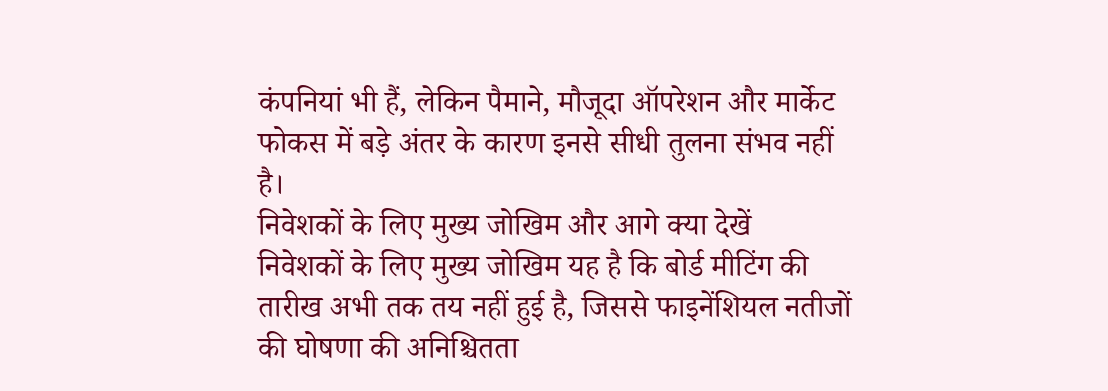कंपनियां भी हैं, लेकिन पैमाने, मौजूदा ऑपरेशन और मार्केट फोकस में बड़े अंतर के कारण इनसे सीधी तुलना संभव नहीं है।
निवेशकों के लिए मुख्य जोखिम और आगे क्या देखें
निवेशकों के लिए मुख्य जोखिम यह है कि बोर्ड मीटिंग की तारीख अभी तक तय नहीं हुई है, जिससे फाइनेंशियल नतीजों की घोषणा की अनिश्चितता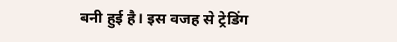बनी हुई है। इस वजह से ट्रेडिंग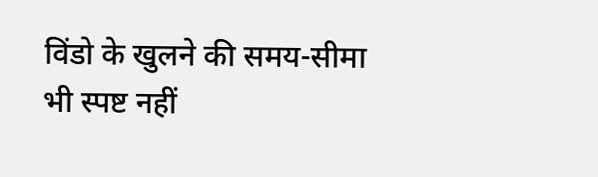विंडो के खुलने की समय-सीमा भी स्पष्ट नहीं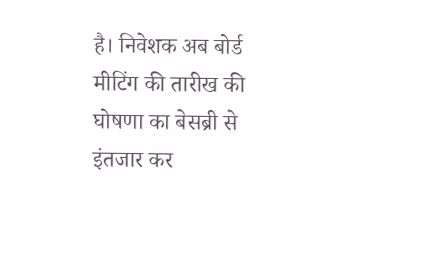है। निवेशक अब बोर्ड मीटिंग की तारीख की घोषणा का बेसब्री से इंतजार कर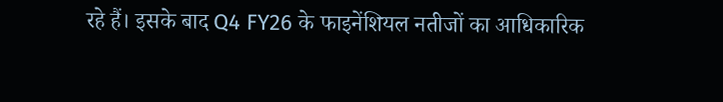रहे हैं। इसके बाद Q4 FY26 के फाइनेंशियल नतीजों का आधिकारिक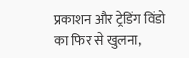प्रकाशन और ट्रेडिंग विंडो का फिर से खुलना,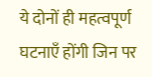ये दोनों ही महत्वपूर्ण घटनाएँ होंगी जिन पर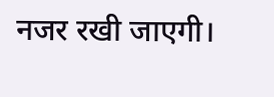नजर रखी जाएगी।